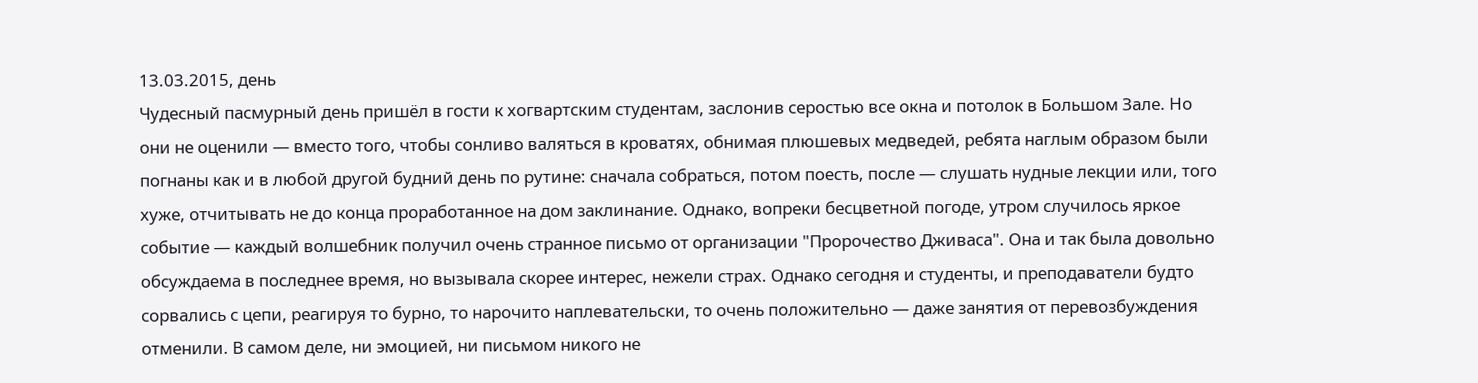13.03.2015, день
Чудесный пасмурный день пришёл в гости к хогвартским студентам, заслонив серостью все окна и потолок в Большом Зале. Но они не оценили — вместо того, чтобы сонливо валяться в кроватях, обнимая плюшевых медведей, ребята наглым образом были погнаны как и в любой другой будний день по рутине: сначала собраться, потом поесть, после — слушать нудные лекции или, того хуже, отчитывать не до конца проработанное на дом заклинание. Однако, вопреки бесцветной погоде, утром случилось яркое событие — каждый волшебник получил очень странное письмо от организации "Пророчество Дживаса". Она и так была довольно обсуждаема в последнее время, но вызывала скорее интерес, нежели страх. Однако сегодня и студенты, и преподаватели будто сорвались с цепи, реагируя то бурно, то нарочито наплевательски, то очень положительно — даже занятия от перевозбуждения отменили. В самом деле, ни эмоцией, ни письмом никого не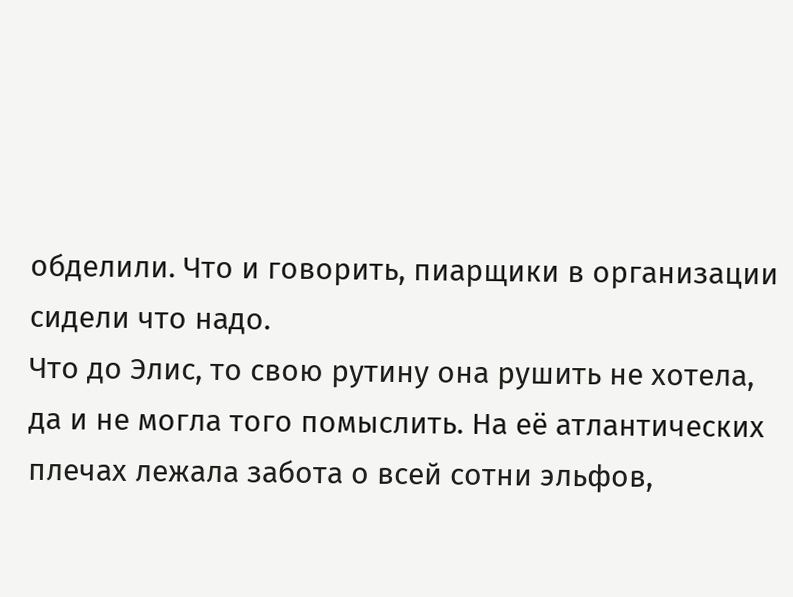обделили. Что и говорить, пиарщики в организации сидели что надо.
Что до Элис, то свою рутину она рушить не хотела, да и не могла того помыслить. На её атлантических плечах лежала забота о всей сотни эльфов,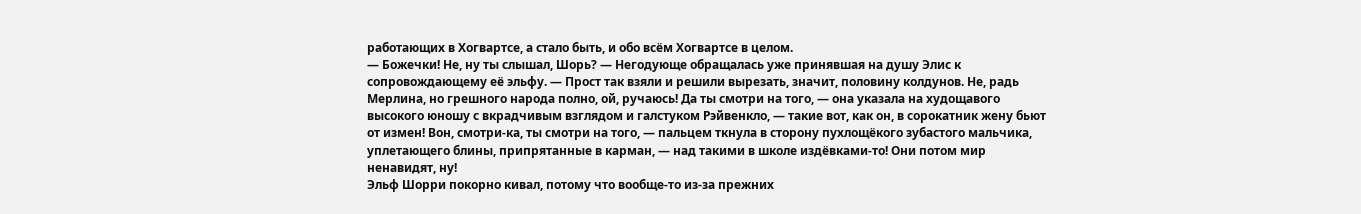работающих в Хогвартсе, а стало быть, и обо всём Хогвартсе в целом.
— Божечки! Не, ну ты слышал, Шорь? — Негодующе обращалась уже принявшая на душу Элис к сопровождающему её эльфу. — Прост так взяли и решили вырезать, значит, половину колдунов. Не, радь Мерлина, но грешного народа полно, ой, ручаюсь! Да ты смотри на того, — она указала на худощавого высокого юношу с вкрадчивым взглядом и галстуком Рэйвенкло, — такие вот, как он, в сорокатник жену бьют от измен! Вон, смотри-ка, ты смотри на того, — пальцем ткнула в сторону пухлощёкого зубастого мальчика, уплетающего блины, припрятанные в карман, — над такими в школе издёвками-то! Они потом мир ненавидят, ну!
Эльф Шорри покорно кивал, потому что вообще-то из-за прежних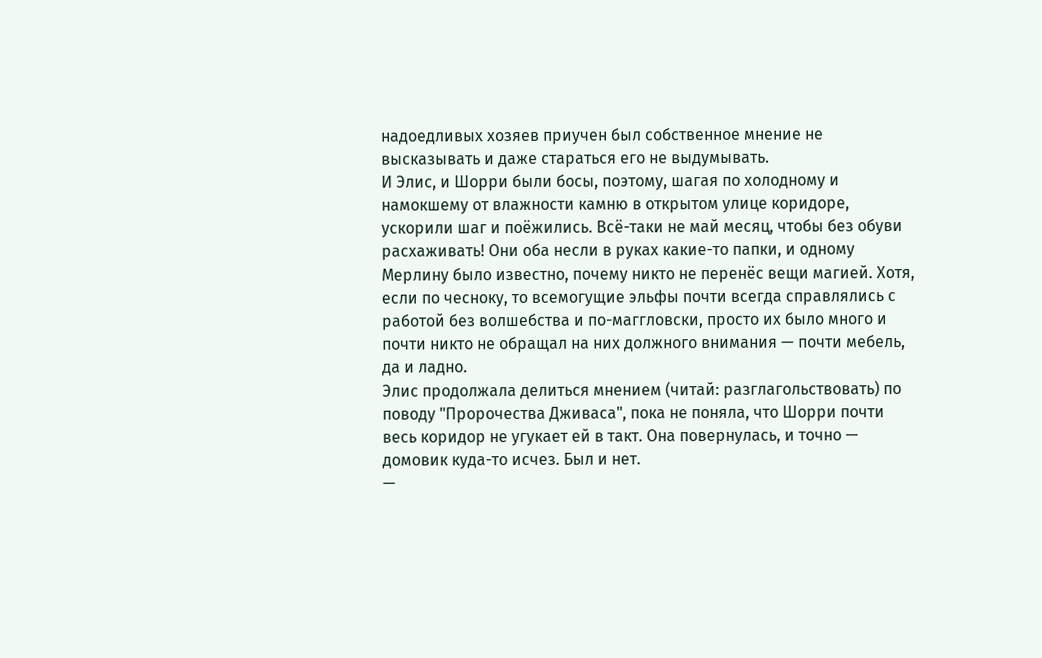надоедливых хозяев приучен был собственное мнение не высказывать и даже стараться его не выдумывать.
И Элис, и Шорри были босы, поэтому, шагая по холодному и намокшему от влажности камню в открытом улице коридоре, ускорили шаг и поёжились. Всё-таки не май месяц, чтобы без обуви расхаживать! Они оба несли в руках какие-то папки, и одному Мерлину было известно, почему никто не перенёс вещи магией. Хотя, если по чесноку, то всемогущие эльфы почти всегда справлялись с работой без волшебства и по-маггловски, просто их было много и почти никто не обращал на них должного внимания — почти мебель, да и ладно.
Элис продолжала делиться мнением (читай: разглагольствовать) по поводу "Пророчества Дживаса", пока не поняла, что Шорри почти весь коридор не угукает ей в такт. Она повернулась, и точно — домовик куда-то исчез. Был и нет.
—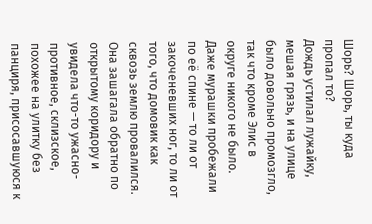Шорь? Шорь, ты куда пропал то?
Дождь устилал лужайку, мешая грязь, и на улице было довольно промозгло, так что кроме Элис в округе никого не было. Даже мурашки пробежали по её спине — то ли от закоченевших ног, то ли от того, что домовик как сквозь землю провалился. Она зашагала обратно по открытому коридору и увидела что-то ужасно-противное, склизское, похожее на улитку без панциря, присосавшуюся к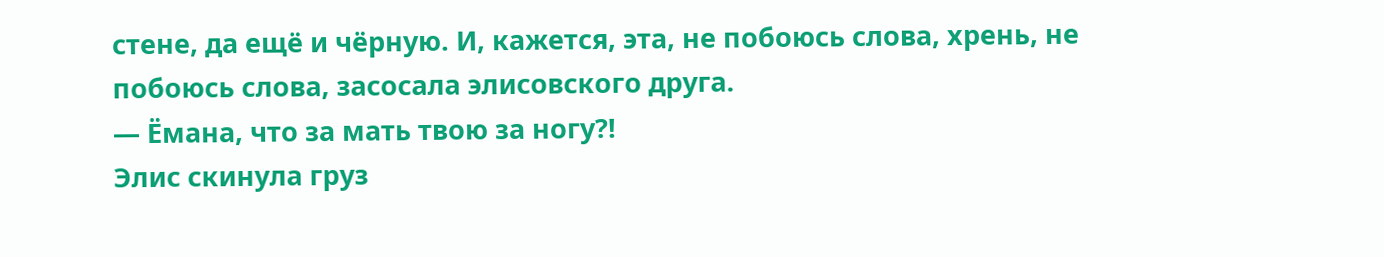стене, да ещё и чёрную. И, кажется, эта, не побоюсь слова, хрень, не побоюсь слова, засосала элисовского друга.
— Ёмана, что за мать твою за ногу?!
Элис скинула груз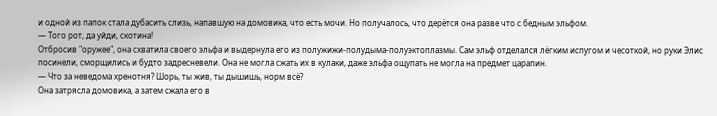и одной из папок стала дубасить слизь, напавшую на домовика, что есть мочи. Но получалось, что дерётся она разве что с бедным эльфом.
— Того рот, да уйди, скотина!
Отбросив "оружее", она схватила своего эльфа и выдернула его из полужижи-полудыма-полуэктоплазмы. Сам эльф отделался лёгким испугом и чесоткой, но руки Элис посинели, сморщились и будто задресневели. Она не могла сжать их в кулаки, даже эльфа ощупать не могла на предмет царапин.
— Что за неведома хренотня? Шорь, ты жив, ты дышишь, норм всё?
Она затрясла домовика, а затем сжала его в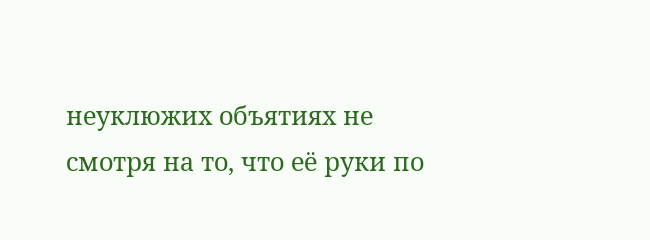неуклюжих объятиях не смотря на то, что её руки по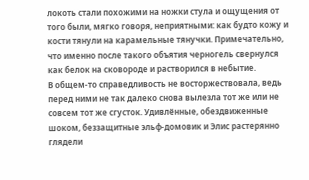локоть стали похожими на ножки стула и ощущения от того были, мягко говоря, неприятными: как будто кожу и кости тянули на карамельные тянучки. Примечательно, что именно после такого объятия черногель свернулся как белок на сковороде и растворился в небытие.
В общем-то справедливость не восторжествовала, ведь перед ними не так далеко снова вылезла тот же или не совсем тот же сгусток. Удивлённые, обездвиженные шоком, беззащитные эльф-домовик и Элис растерянно глядели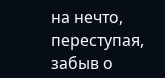на нечто, переступая, забыв о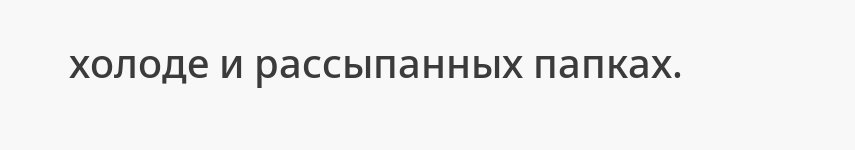холоде и рассыпанных папках.